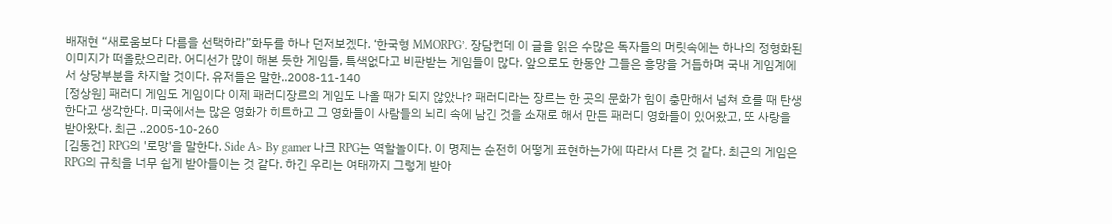배재현 “새로움보다 다름을 선택하라”화두를 하나 던저보겠다. ‘한국형 MMORPG’. 장담컨데 이 글을 읽은 수많은 독자들의 머릿속에는 하나의 정형화된 이미지가 떠올랐으리라. 어디선가 많이 해본 듯한 게임들, 특색없다고 비판받는 게임들이 많다. 앞으로도 한동안 그들은 흥망을 거듭하며 국내 게임계에서 상당부분을 차지할 것이다. 유저들은 말한..2008-11-140
[정상원] 패러디 게임도 게임이다 이제 패러디장르의 게임도 나올 때가 되지 않았나? 패러디라는 장르는 한 곳의 문화가 힘이 충만해서 넘쳐 흐를 때 탄생한다고 생각한다. 미국에서는 많은 영화가 히트하고 그 영화들이 사람들의 뇌리 속에 남긴 것을 소재로 해서 만든 패러디 영화들이 있어왔고, 또 사랑을 받아왔다. 최근 ..2005-10-260
[김동건] RPG의 '로망'을 말한다. Side A> By gamer 나크 RPG는 역할놀이다. 이 명제는 순전히 어떻게 표현하는가에 따라서 다른 것 같다. 최근의 게임은 RPG의 규칙을 너무 쉽게 받아들이는 것 같다. 하긴 우리는 여태까지 그렇게 받아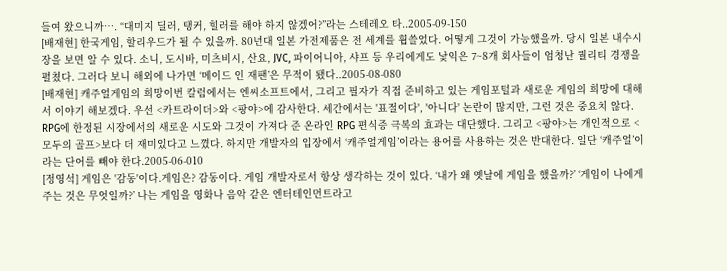들여 왔으니까…. “대미지 딜러, 탱커, 힐러를 해야 하지 않겠어?”라는 스테레오 타..2005-09-150
[배재현] 한국게임, 할리우드가 될 수 있을까. 80년대 일본 가전제품은 전 세계를 휩쓸었다. 어떻게 그것이 가능했을까. 당시 일본 내수시장을 보면 알 수 있다. 소니, 도시바, 미츠비시, 산요, JVC, 파이어니아, 샤프 등 우리에게도 낯익은 7~8개 회사들이 엄청난 퀄리티 경쟁을 펼쳤다. 그러다 보니 해외에 나가면 ‘메이드 인 재팬’은 무적이 됐다..2005-08-080
[배재현] 캐주얼게임의 희망이번 칼럼에서는 엔씨소프트에서, 그리고 필자가 직접 준비하고 있는 게임포털과 새로운 게임의 희망에 대해서 이야기 해보겠다. 우선 <카트라이더>와 <팡야>에 감사한다. 세간에서는 '표절이다', '아니다' 논란이 많지만, 그런 것은 중요치 않다. RPG에 한정된 시장에서의 새로운 시도와 그것이 가져다 준 온라인 RPG 편식증 극복의 효과는 대단했다. 그리고 <팡야>는 개인적으로 <모두의 골프>보다 더 재미있다고 느꼈다. 하지만 개발자의 입장에서 ‘캐주얼게임’이라는 용어를 사용하는 것은 반대한다. 일단 ‘캐주얼’이라는 단어를 빼야 한다.2005-06-010
[정영석] 게임은 '감동'이다.게임은? 감동이다. 게임 개발자로서 항상 생각하는 것이 있다. ‘내가 왜 옛날에 게임을 했을까?’ ‘게임이 나에게 주는 것은 무엇일까?’ 나는 게임을 영화나 음악 같은 엔터테인먼트라고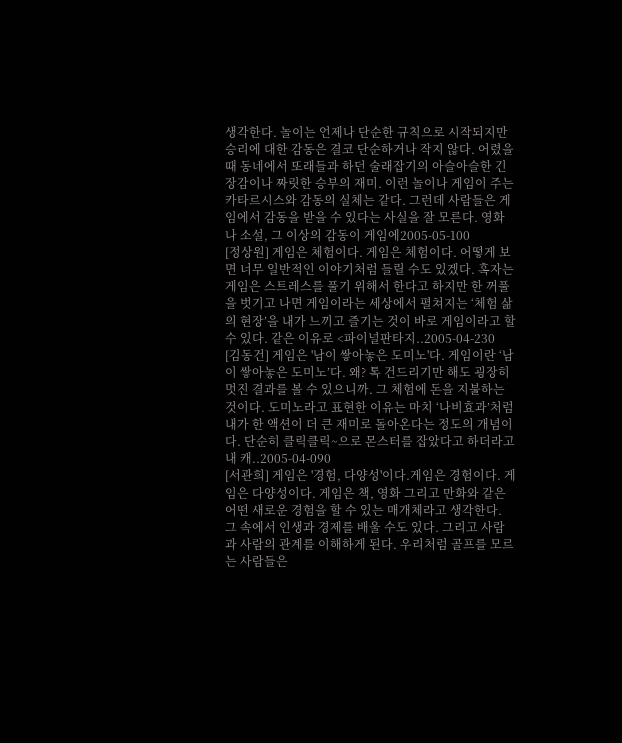생각한다. 놀이는 언제나 단순한 규칙으로 시작되지만 승리에 대한 감동은 결코 단순하거나 작지 않다. 어렸을 때 동네에서 또래들과 하던 술래잡기의 아슬아슬한 긴장감이나 짜릿한 승부의 재미. 이런 놀이나 게임이 주는 카타르시스와 감동의 실체는 같다. 그런데 사람들은 게임에서 감동을 받을 수 있다는 사실을 잘 모른다. 영화나 소설, 그 이상의 감동이 게임에2005-05-100
[정상원] 게임은 체험이다. 게임은 체험이다. 어떻게 보면 너무 일반적인 이야기처럼 들릴 수도 있겠다. 혹자는 게임은 스트레스를 풀기 위해서 한다고 하지만 한 꺼풀을 벗기고 나면 게임이라는 세상에서 펼쳐지는 ‘체험 삶의 현장’을 내가 느끼고 즐기는 것이 바로 게임이라고 할 수 있다. 같은 이유로 <파이널판타지..2005-04-230
[김동건] 게임은 '남이 쌓아놓은 도미노'다. 게임이란 ‘남이 쌓아놓은 도미노’다. 왜? 톡 건드리기만 해도 굉장히 멋진 결과를 볼 수 있으니까. 그 체험에 돈을 지불하는 것이다. 도미노라고 표현한 이유는 마치 ‘나비효과’처럼 내가 한 액션이 더 큰 재미로 돌아온다는 정도의 개념이다. 단순히 클릭클릭~으로 몬스터를 잡았다고 하더라고 내 캐..2005-04-090
[서관희] 게임은 '경험, 다양성'이다.게임은 경험이다. 게임은 다양성이다. 게임은 책, 영화 그리고 만화와 같은 어떤 새로운 경험을 할 수 있는 매개체라고 생각한다. 그 속에서 인생과 경제를 배울 수도 있다. 그리고 사람과 사람의 관계를 이해하게 된다. 우리처럼 골프를 모르는 사람들은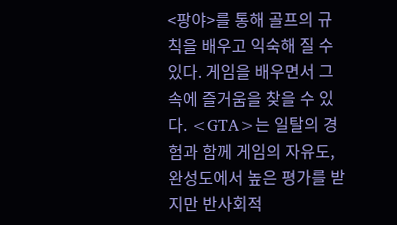<팡야>를 통해 골프의 규칙을 배우고 익숙해 질 수 있다. 게임을 배우면서 그 속에 즐거움을 찾을 수 있다. <GTA>는 일탈의 경험과 함께 게임의 자유도, 완성도에서 높은 평가를 받지만 반사회적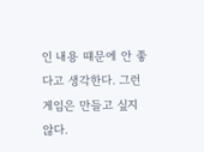인 내용 떄문에 안 좋다고 생각한다. 그런 게임은 만들고 싶지 않다.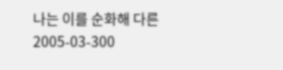나는 이를 순화해 다른 2005-03-300